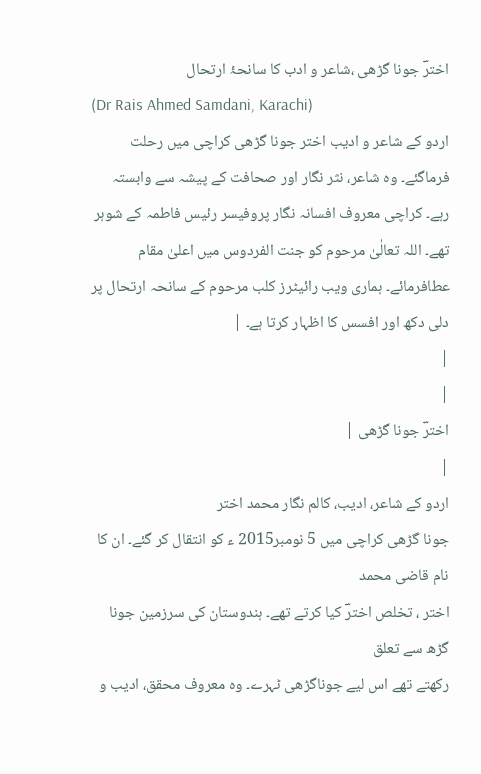اخترؔ جونا گڑھی ،شاعر و ادب کا سانحۂ ارتحال
(Dr Rais Ahmed Samdani, Karachi)
اردو کے شاعر و ادیب اختر جونا گڑھی کراچی میں رحلت فرماگئے۔ وہ شاعر، نثر نگار اور صحافت کے پیشہ سے وابستہ رہے۔ کراچی معروف افسانہ نگار پروفیسر رئیس فاطمہ کے شوہر تھے۔ اللہ تعالٰیٰ مرحوم کو جنت الفردوس میں اعلیٰ مقام عطافرمائے۔ ہماری ویب رائیٹرز کلب مرحوم کے سانحہ ارتحال پر دلی دکھ اور افسس کا اظہار کرتا ہے۔ |
|
|
اخترؔ جونا گڑھی |
|
اردو کے شاعر، ادیب، کالم نگار محمد اختر
جونا گڑھی کراچی میں 5 نومبر2015 ء کو انتقال کر گئے۔ ان کا نام قاضی محمد
اختر ، تخلص اخترؔ کیا کرتے تھے۔ ہندوستان کی سرزمین جونا گڑھ سے تعلق
رکھتے تھے اس لیے جوناگڑھی ٹہرے۔ وہ معروف محقق، ادیب و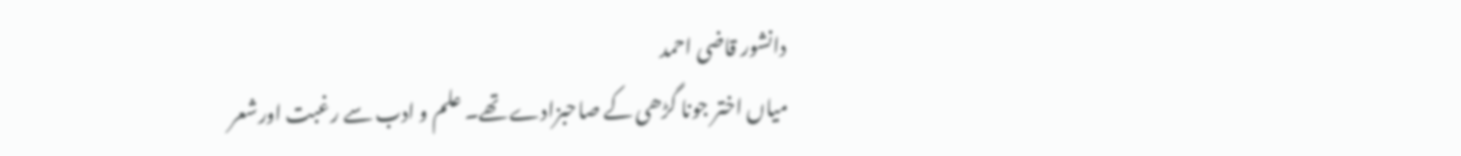دانشور قاضی احمد
میاں اختر جونا گڑھی کے صاحبزادے تھے۔ علم و ادب سے رغبت اورشعر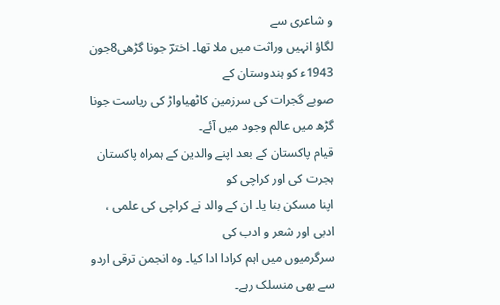و شاعری سے
لگاؤ انہیں وراثت میں ملا تھا۔ اخترؔ جونا گڑھی8جون 1943ء کو ہندوستان کے
صوبے گجرات کی سرزمین کاٹھیاواڑ کی ریاست جونا گڑھ میں عالم وجود میں آئے۔
قیام پاکستان کے بعد اپنے والدین کے ہمراہ پاکستان ہجرت کی اور کراچی کو
اپنا مسکن بنا یا۔ ان کے والد نے کراچی کی علمی ، ادبی اور شعر و ادب کی
سرگرمیوں میں اہم کرادا ادا کیا۔ وہ انجمن ترقی اردو سے بھی منسلک رہے۔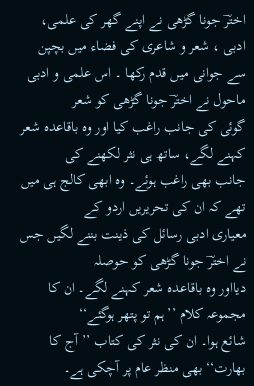اخترؔ جونا گڑھی نے اپنے گھر کی علمی، ادبی ، شعر و شاعری کی فضاء میں بچپن
سے جوانی میں قدم رکھا ۔ اس علمی و ادبی ماحول نے اخترؔ جونا گڑھی کو شعر
گوئی کی جانب راغب کیا اور وہ باقاعدہ شعر کہنے لگے، ساتھ ہی نثر لکھنے کی
جانب بھی راغب ہوئے۔ وہ ابھی کالج ہی میں تھے کہ ان کی تحریریں اردو کے
معیاری ادبی رسائل کی ذینت بننے لگیں جس نے اخترؔ جونا گڑھی کو حوصلہ
دیااور وہ باقاعدہ شعر کہنے لگے۔ ان کا مجموعہ کلام ’’ہم تو پتھر ہوگئے‘‘
شائع ہوا۔ ان کی نثر کی کتاب ’’آج کا بھارت‘‘ بھی منظر عام پر آچکی ہے۔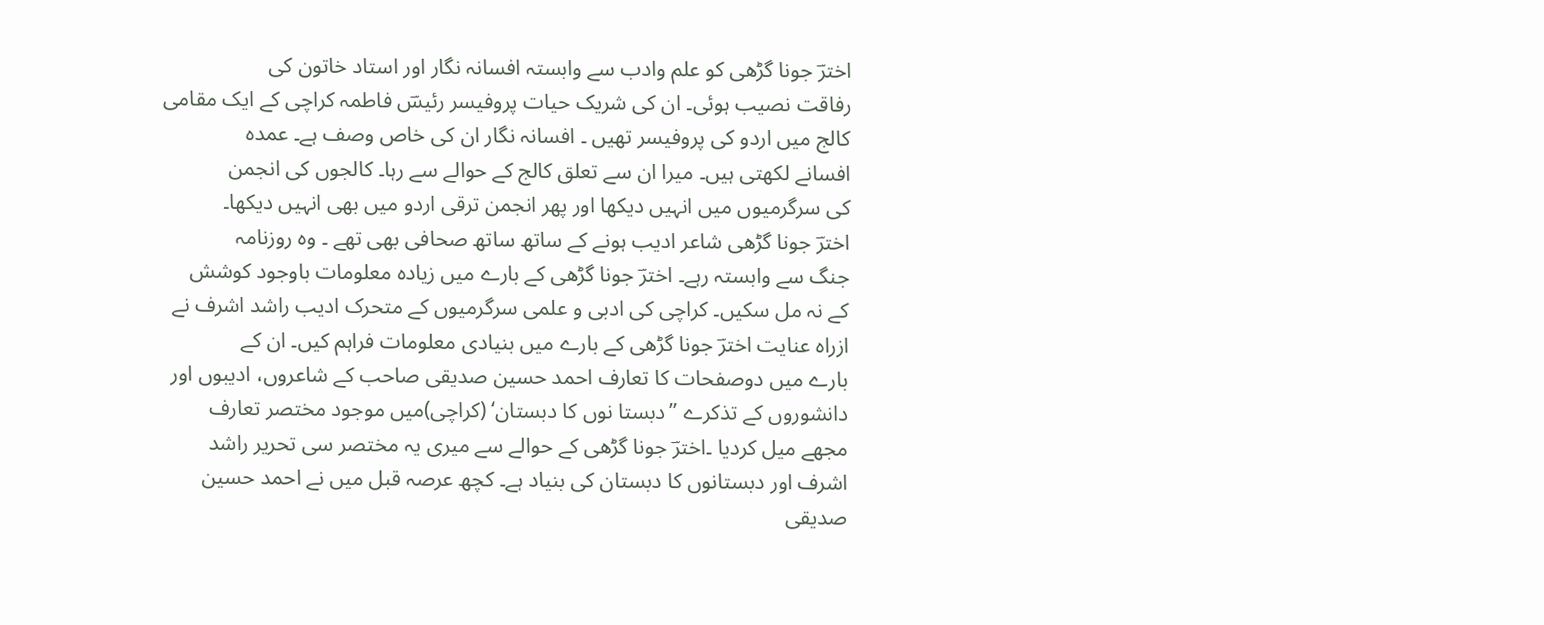اخترؔ جونا گڑھی کو علم وادب سے وابستہ افسانہ نگار اور استاد خاتون کی
رفاقت نصیب ہوئی۔ ان کی شریک حیات پروفیسر رئیسؔ فاطمہ کراچی کے ایک مقامی
کالج میں اردو کی پروفیسر تھیں ۔ افسانہ نگار ان کی خاص وصف ہے۔ عمدہ
افسانے لکھتی ہیں۔ میرا ان سے تعلق کالج کے حوالے سے رہا۔ کالجوں کی انجمن
کی سرگرمیوں میں انہیں دیکھا اور پھر انجمن ترقی اردو میں بھی انہیں دیکھا۔
اخترؔ جونا گڑھی شاعر ادیب ہونے کے ساتھ ساتھ صحافی بھی تھے ۔ وہ روزنامہ
جنگ سے وابستہ رہے۔ اخترؔ جونا گڑھی کے بارے میں زیادہ معلومات باوجود کوشش
کے نہ مل سکیں۔ کراچی کی ادبی و علمی سرگرمیوں کے متحرک ادیب راشد اشرف نے
ازراہ عنایت اخترؔ جونا گڑھی کے بارے میں بنیادی معلومات فراہم کیں۔ ان کے
بارے میں دوصفحات کا تعارف احمد حسین صدیقی صاحب کے شاعروں، ادیبوں اور
دانشوروں کے تذکرے ’’دبستا نوں کا دبستان‘ (کراچی)میں موجود مختصر تعارف
مجھے میل کردیا ۔اخترؔ جونا گڑھی کے حوالے سے میری یہ مختصر سی تحریر راشد
اشرف اور دبستانوں کا دبستان کی بنیاد ہے۔ کچھ عرصہ قبل میں نے احمد حسین
صدیقی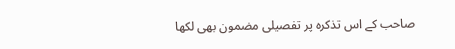صاحب کے اس تذکرہ پر تفصیلی مضمون بھی لکھا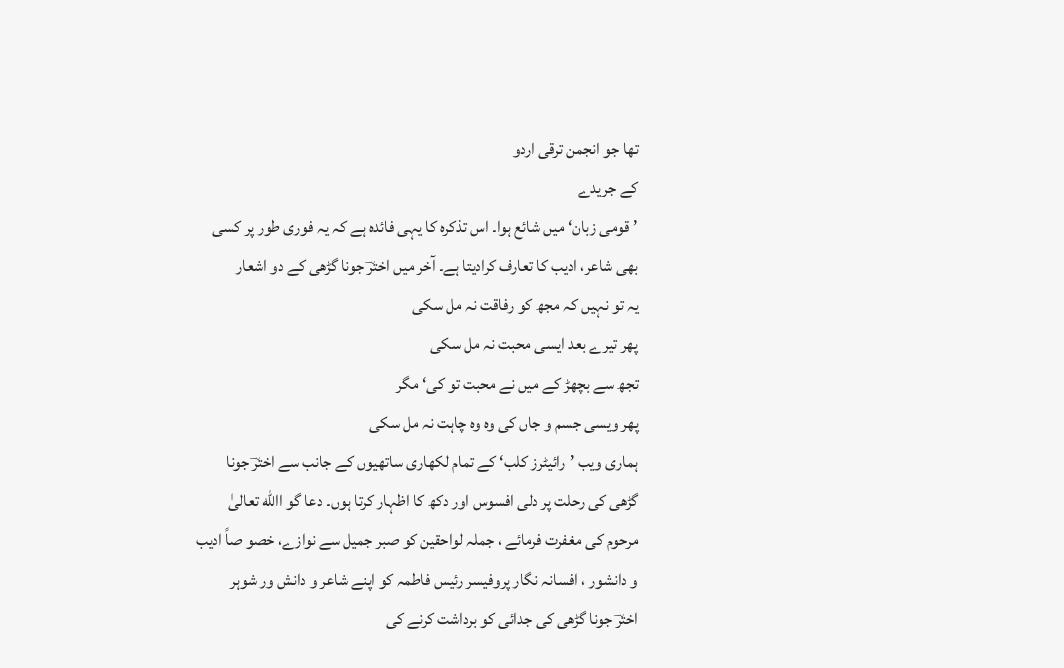تھا جو انجمن ترقی اردو
کے جریدے
’قومی زبان‘ میں شائع ہوا۔ اس تذکرہ کا یہی فائدہ ہے کہ یہ فوری طور پر کسی
بھی شاعر، ادیب کا تعارف کرادیتا ہے۔ آخر میں اخترؔ جونا گڑھی کے دو اشعار
یہ تو نہیں کہ مجھ کو رفاقت نہ مل سکی
پھر تیرے بعد ایسی محبت نہ مل سکی
تجھ سے بچھڑ کے میں نے محبت تو کی‘ مگر
پھر ویسی جسم و جاں کی وہ وہ چاہت نہ مل سکی
ہماری ویب ’رائیٹرز کلب‘ کے تمام لکھاری ساتھیوں کے جانب سے اخترؔ جونا
گڑھی کی رحلت پر دلی افسوس اور دکھ کا اظہار کرتا ہوں۔ دعا گو االله تعالیٰ
مرحوم کی مغفرت فرمائے ، جملہ لواحقین کو صبر جمیل سے نوازے، خصو صاً ادیب
و دانشور ، افسانہ نگار پروفیسر رئیس فاطمہ کو اپنے شاعر و دانش ور شوہر
اخترؔ جونا گڑھی کی جدائی کو برداشت کرنے کی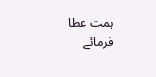ہمت عطا فرمائے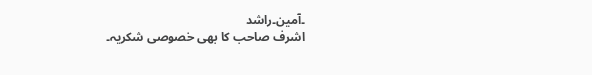۔آمین۔راشد
اشرف صاحب کا بھی خصوصی شکریہ۔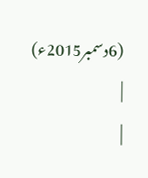(6دسمبر2015ء)
|
|